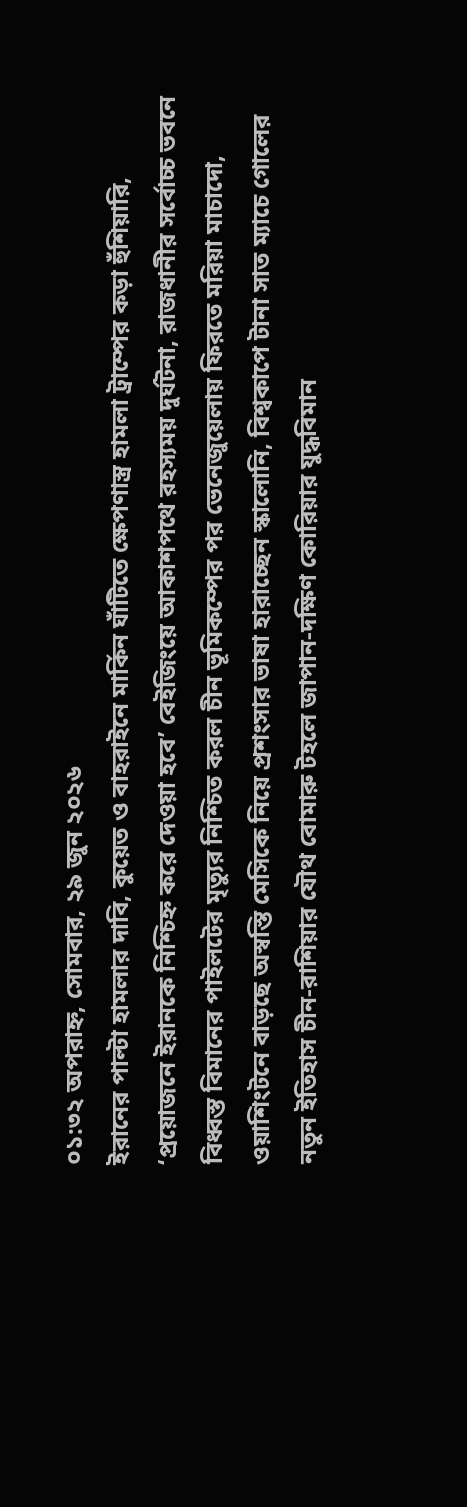০১:৩২ অপরাহ্ন, সোমবার, ২৯ জুন ২০২৬
ইরানের পাল্টা হামলার দাবি, কুয়েত ও বাহরাইনে মার্কিন ঘাঁটিতে ক্ষেপণাস্ত্র হামলা ট্রাম্পের কড়া হুঁশিয়ারি, ‘প্রয়োজনে ইরানকে নিশ্চিহ্ন করে দেওয়া হবে’ বেইজিংয়ে আকাশপথে রহস্যময় দুর্ঘটনা, রাজধানীর সর্বোচ্চ ভবনে বিধ্বস্ত বিমানের পাইলটের মৃত্যুর নিশ্চিত করল চীন ভূমিকম্পের পর ভেনেজুয়েলায় ফিরতে মরিয়া মাচাদো, ওয়াশিংটনে বাড়ছে অস্বস্তি মেসিকে নিয়ে প্রশংসার ভাষা হারাচ্ছেন স্কালোনি, বিশ্বকাপে টানা সাত ম্যাচে গোলের নতুন ইতিহাস চীন-রাশিয়ার যৌথ বোমারু টহলে জাপান-দক্ষিণ কোরিয়ার যুদ্ধবিমান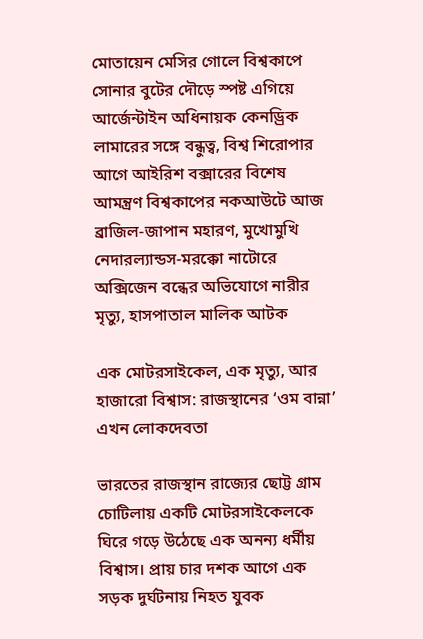মোতায়েন মেসির গোলে বিশ্বকাপে সোনার বুটের দৌড়ে স্পষ্ট এগিয়ে আর্জেন্টাইন অধিনায়ক কেনড্রিক লামারের সঙ্গে বন্ধুত্ব, বিশ্ব শিরোপার আগে আইরিশ বক্সারের বিশেষ আমন্ত্রণ বিশ্বকাপের নকআউটে আজ ব্রাজিল-জাপান মহারণ, মুখোমুখি নেদারল্যান্ডস-মরক্কো নাটোরে অক্সিজেন বন্ধের অভিযোগে নারীর মৃত্যু, হাসপাতাল মালিক আটক

এক মোটরসাইকেল, এক মৃত্যু, আর হাজারো বিশ্বাস: রাজস্থানের ‘ওম বান্না’ এখন লোকদেবতা

ভারতের রাজস্থান রাজ্যের ছোট্ট গ্রাম চোটিলায় একটি মোটরসাইকেলকে ঘিরে গড়ে উঠেছে এক অনন্য ধর্মীয় বিশ্বাস। প্রায় চার দশক আগে এক সড়ক দুর্ঘটনায় নিহত যুবক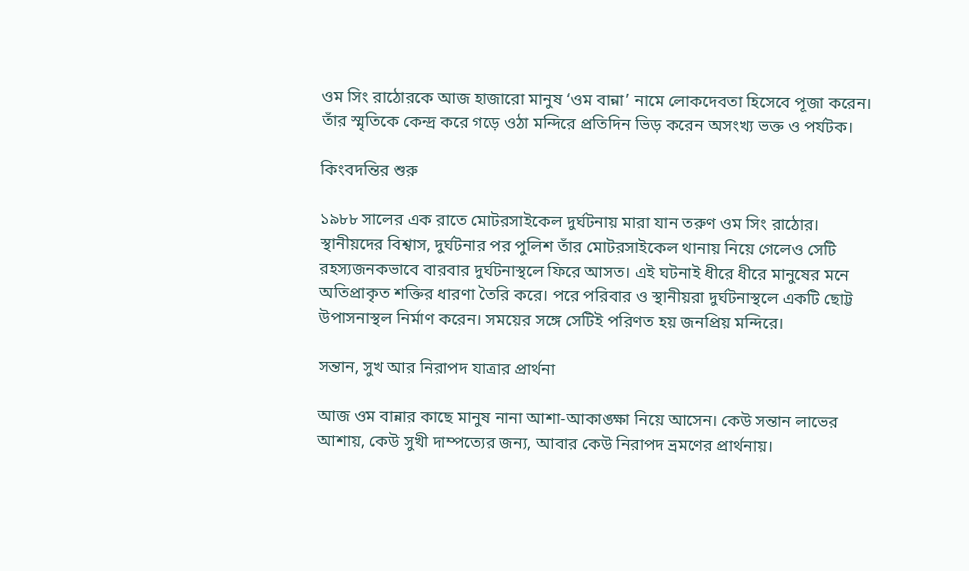ওম সিং রাঠোরকে আজ হাজারো মানুষ ‘ওম বান্না’ নামে লোকদেবতা হিসেবে পূজা করেন। তাঁর স্মৃতিকে কেন্দ্র করে গড়ে ওঠা মন্দিরে প্রতিদিন ভিড় করেন অসংখ্য ভক্ত ও পর্যটক।

কিংবদন্তির শুরু

১৯৮৮ সালের এক রাতে মোটরসাইকেল দুর্ঘটনায় মারা যান তরুণ ওম সিং রাঠোর। স্থানীয়দের বিশ্বাস, দুর্ঘটনার পর পুলিশ তাঁর মোটরসাইকেল থানায় নিয়ে গেলেও সেটি রহস্যজনকভাবে বারবার দুর্ঘটনাস্থলে ফিরে আসত। এই ঘটনাই ধীরে ধীরে মানুষের মনে অতিপ্রাকৃত শক্তির ধারণা তৈরি করে। পরে পরিবার ও স্থানীয়রা দুর্ঘটনাস্থলে একটি ছোট্ট উপাসনাস্থল নির্মাণ করেন। সময়ের সঙ্গে সেটিই পরিণত হয় জনপ্রিয় মন্দিরে।

সন্তান, সুখ আর নিরাপদ যাত্রার প্রার্থনা

আজ ওম বান্নার কাছে মানুষ নানা আশা-আকাঙ্ক্ষা নিয়ে আসেন। কেউ সন্তান লাভের আশায়, কেউ সুখী দাম্পত্যের জন্য, আবার কেউ নিরাপদ ভ্রমণের প্রার্থনায়।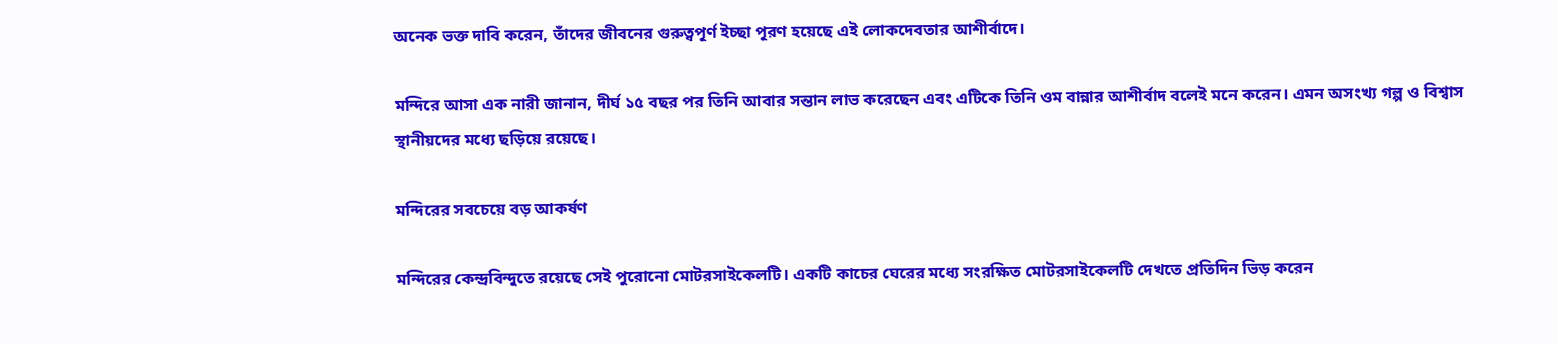অনেক ভক্ত দাবি করেন, তাঁদের জীবনের গুরুত্বপূর্ণ ইচ্ছা পূরণ হয়েছে এই লোকদেবতার আশীর্বাদে।

মন্দিরে আসা এক নারী জানান, দীর্ঘ ১৫ বছর পর তিনি আবার সন্তান লাভ করেছেন এবং এটিকে তিনি ওম বান্নার আশীর্বাদ বলেই মনে করেন। এমন অসংখ্য গল্প ও বিশ্বাস স্থানীয়দের মধ্যে ছড়িয়ে রয়েছে।

মন্দিরের সবচেয়ে বড় আকর্ষণ

মন্দিরের কেন্দ্রবিন্দুতে রয়েছে সেই পুরোনো মোটরসাইকেলটি। একটি কাচের ঘেরের মধ্যে সংরক্ষিত মোটরসাইকেলটি দেখতে প্রতিদিন ভিড় করেন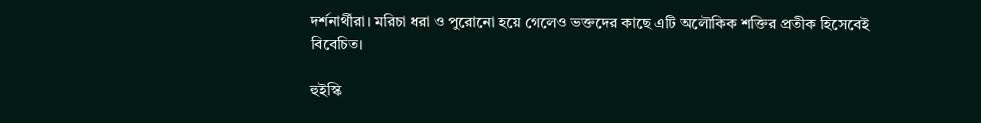দর্শনার্থীরা। মরিচা ধরা ও পুরোনো হয়ে গেলেও ভক্তদের কাছে এটি অলৌকিক শক্তির প্রতীক হিসেবেই বিবেচিত।

হুইস্কি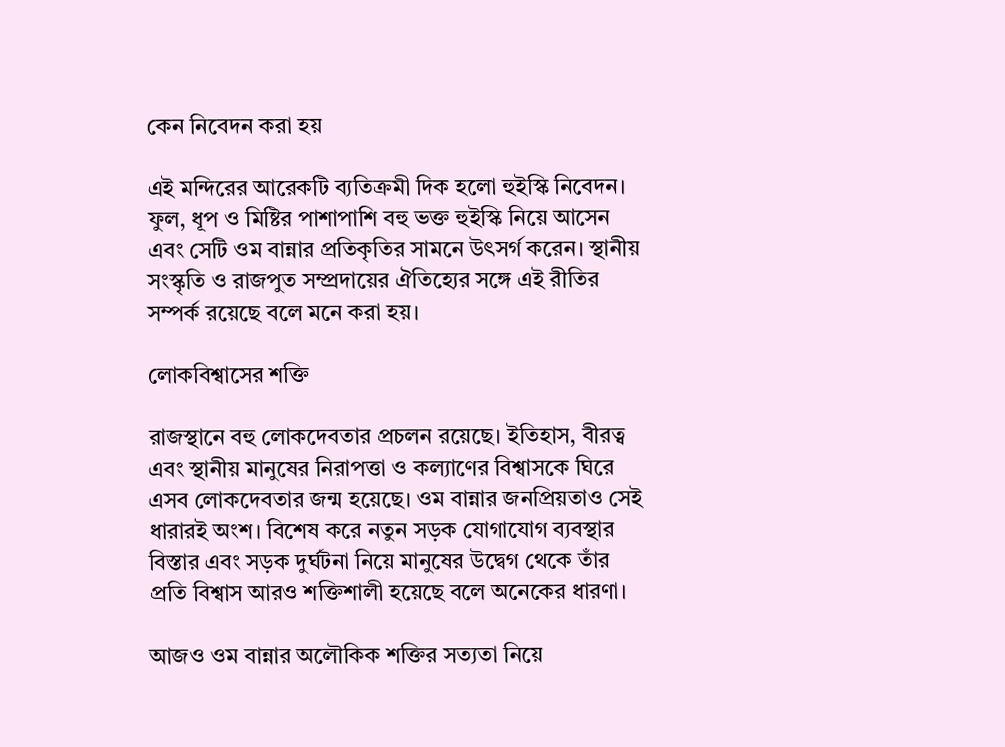কেন নিবেদন করা হয়

এই মন্দিরের আরেকটি ব্যতিক্রমী দিক হলো হুইস্কি নিবেদন। ফুল, ধূপ ও মিষ্টির পাশাপাশি বহু ভক্ত হুইস্কি নিয়ে আসেন এবং সেটি ওম বান্নার প্রতিকৃতির সামনে উৎসর্গ করেন। স্থানীয় সংস্কৃতি ও রাজপুত সম্প্রদায়ের ঐতিহ্যের সঙ্গে এই রীতির সম্পর্ক রয়েছে বলে মনে করা হয়।

লোকবিশ্বাসের শক্তি

রাজস্থানে বহু লোকদেবতার প্রচলন রয়েছে। ইতিহাস, বীরত্ব এবং স্থানীয় মানুষের নিরাপত্তা ও কল্যাণের বিশ্বাসকে ঘিরে এসব লোকদেবতার জন্ম হয়েছে। ওম বান্নার জনপ্রিয়তাও সেই ধারারই অংশ। বিশেষ করে নতুন সড়ক যোগাযোগ ব্যবস্থার বিস্তার এবং সড়ক দুর্ঘটনা নিয়ে মানুষের উদ্বেগ থেকে তাঁর প্রতি বিশ্বাস আরও শক্তিশালী হয়েছে বলে অনেকের ধারণা।

আজও ওম বান্নার অলৌকিক শক্তির সত্যতা নিয়ে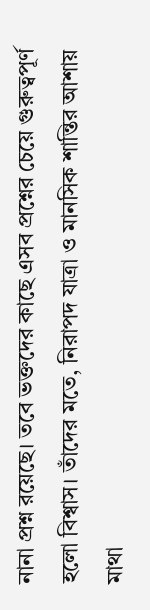নানা প্রশ্ন রয়েছে। তবে ভক্তদের কাছে এসব প্রশ্নের চেয়ে গুরুত্বপূর্ণ হলো বিশ্বাস। তাঁদের মতে, নিরাপদ যাত্রা ও মানসিক শান্তির আশায় মাথা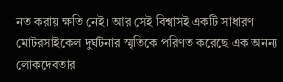নত করায় ক্ষতি নেই। আর সেই বিশ্বাসই একটি সাধারণ মোটরসাইকেল দুর্ঘটনার স্মৃতিকে পরিণত করেছে এক অনন্য লোকদেবতার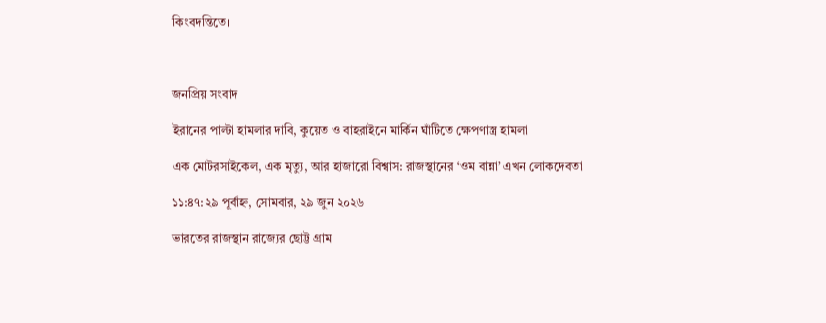কিংবদন্তিতে।



জনপ্রিয় সংবাদ

ইরানের পাল্টা হামলার দাবি, কুয়েত ও বাহরাইনে মার্কিন ঘাঁটিতে ক্ষেপণাস্ত্র হামলা

এক মোটরসাইকেল, এক মৃত্যু, আর হাজারো বিশ্বাস: রাজস্থানের ‘ওম বান্না’ এখন লোকদেবতা

১১:৪৭:২৯ পূর্বাহ্ন, সোমবার, ২৯ জুন ২০২৬

ভারতের রাজস্থান রাজ্যের ছোট্ট গ্রাম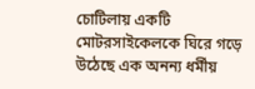চোটিলায় একটি মোটরসাইকেলকে ঘিরে গড়ে উঠেছে এক অনন্য ধর্মীয়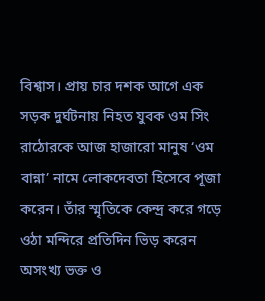বিশ্বাস। প্রায় চার দশক আগে এক সড়ক দুর্ঘটনায় নিহত যুবক ওম সিং রাঠোরকে আজ হাজারো মানুষ ‘ওম বান্না’ নামে লোকদেবতা হিসেবে পূজা করেন। তাঁর স্মৃতিকে কেন্দ্র করে গড়ে ওঠা মন্দিরে প্রতিদিন ভিড় করেন অসংখ্য ভক্ত ও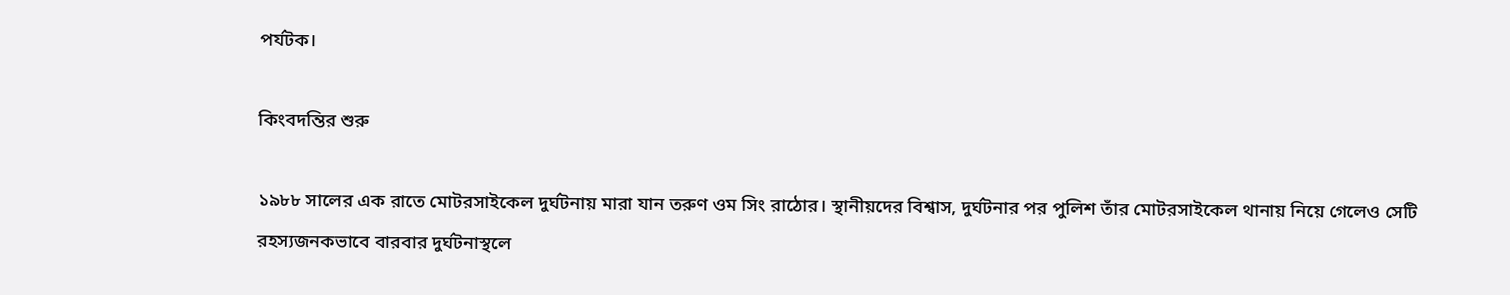পর্যটক।

কিংবদন্তির শুরু

১৯৮৮ সালের এক রাতে মোটরসাইকেল দুর্ঘটনায় মারা যান তরুণ ওম সিং রাঠোর। স্থানীয়দের বিশ্বাস, দুর্ঘটনার পর পুলিশ তাঁর মোটরসাইকেল থানায় নিয়ে গেলেও সেটি রহস্যজনকভাবে বারবার দুর্ঘটনাস্থলে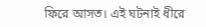ফিরে আসত। এই ঘটনাই ধীরে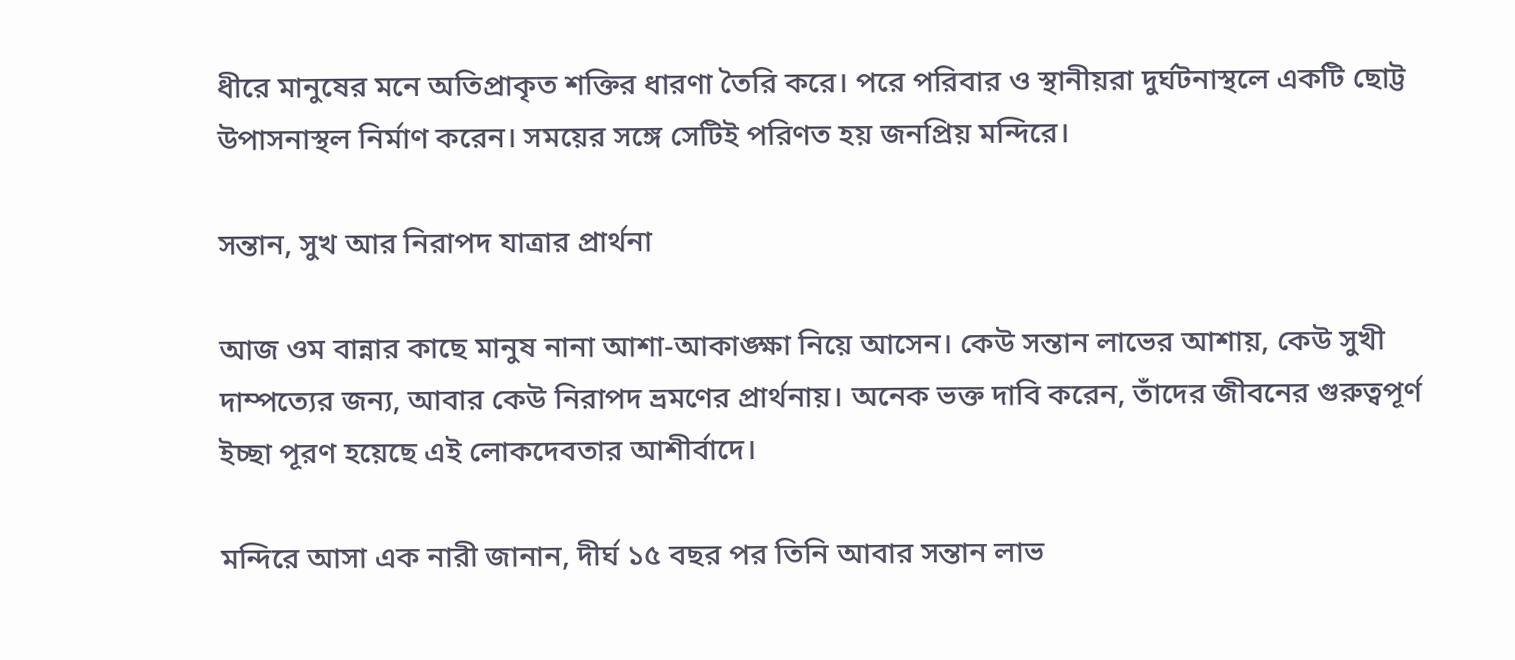ধীরে মানুষের মনে অতিপ্রাকৃত শক্তির ধারণা তৈরি করে। পরে পরিবার ও স্থানীয়রা দুর্ঘটনাস্থলে একটি ছোট্ট উপাসনাস্থল নির্মাণ করেন। সময়ের সঙ্গে সেটিই পরিণত হয় জনপ্রিয় মন্দিরে।

সন্তান, সুখ আর নিরাপদ যাত্রার প্রার্থনা

আজ ওম বান্নার কাছে মানুষ নানা আশা-আকাঙ্ক্ষা নিয়ে আসেন। কেউ সন্তান লাভের আশায়, কেউ সুখী দাম্পত্যের জন্য, আবার কেউ নিরাপদ ভ্রমণের প্রার্থনায়। অনেক ভক্ত দাবি করেন, তাঁদের জীবনের গুরুত্বপূর্ণ ইচ্ছা পূরণ হয়েছে এই লোকদেবতার আশীর্বাদে।

মন্দিরে আসা এক নারী জানান, দীর্ঘ ১৫ বছর পর তিনি আবার সন্তান লাভ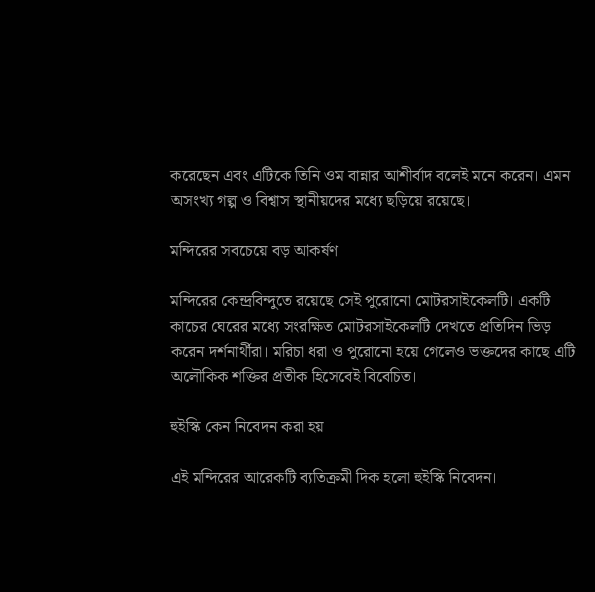করেছেন এবং এটিকে তিনি ওম বান্নার আশীর্বাদ বলেই মনে করেন। এমন অসংখ্য গল্প ও বিশ্বাস স্থানীয়দের মধ্যে ছড়িয়ে রয়েছে।

মন্দিরের সবচেয়ে বড় আকর্ষণ

মন্দিরের কেন্দ্রবিন্দুতে রয়েছে সেই পুরোনো মোটরসাইকেলটি। একটি কাচের ঘেরের মধ্যে সংরক্ষিত মোটরসাইকেলটি দেখতে প্রতিদিন ভিড় করেন দর্শনার্থীরা। মরিচা ধরা ও পুরোনো হয়ে গেলেও ভক্তদের কাছে এটি অলৌকিক শক্তির প্রতীক হিসেবেই বিবেচিত।

হুইস্কি কেন নিবেদন করা হয়

এই মন্দিরের আরেকটি ব্যতিক্রমী দিক হলো হুইস্কি নিবেদন।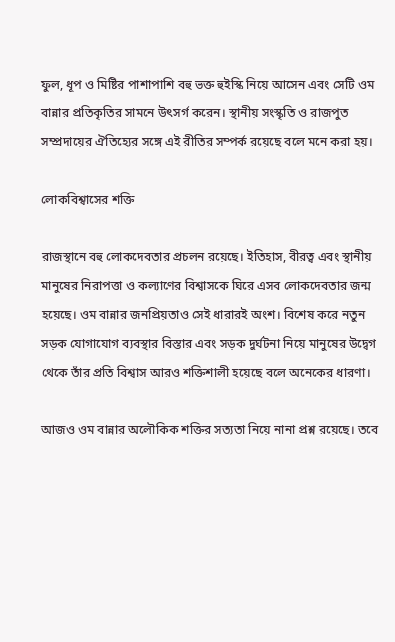ফুল, ধূপ ও মিষ্টির পাশাপাশি বহু ভক্ত হুইস্কি নিয়ে আসেন এবং সেটি ওম বান্নার প্রতিকৃতির সামনে উৎসর্গ করেন। স্থানীয় সংস্কৃতি ও রাজপুত সম্প্রদায়ের ঐতিহ্যের সঙ্গে এই রীতির সম্পর্ক রয়েছে বলে মনে করা হয়।

লোকবিশ্বাসের শক্তি

রাজস্থানে বহু লোকদেবতার প্রচলন রয়েছে। ইতিহাস, বীরত্ব এবং স্থানীয় মানুষের নিরাপত্তা ও কল্যাণের বিশ্বাসকে ঘিরে এসব লোকদেবতার জন্ম হয়েছে। ওম বান্নার জনপ্রিয়তাও সেই ধারারই অংশ। বিশেষ করে নতুন সড়ক যোগাযোগ ব্যবস্থার বিস্তার এবং সড়ক দুর্ঘটনা নিয়ে মানুষের উদ্বেগ থেকে তাঁর প্রতি বিশ্বাস আরও শক্তিশালী হয়েছে বলে অনেকের ধারণা।

আজও ওম বান্নার অলৌকিক শক্তির সত্যতা নিয়ে নানা প্রশ্ন রয়েছে। তবে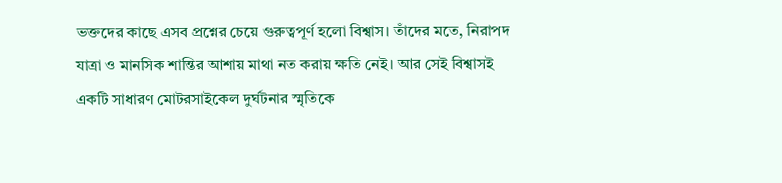ভক্তদের কাছে এসব প্রশ্নের চেয়ে গুরুত্বপূর্ণ হলো বিশ্বাস। তাঁদের মতে, নিরাপদ যাত্রা ও মানসিক শান্তির আশায় মাথা নত করায় ক্ষতি নেই। আর সেই বিশ্বাসই একটি সাধারণ মোটরসাইকেল দুর্ঘটনার স্মৃতিকে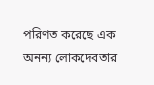পরিণত করেছে এক অনন্য লোকদেবতার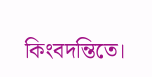কিংবদন্তিতে।